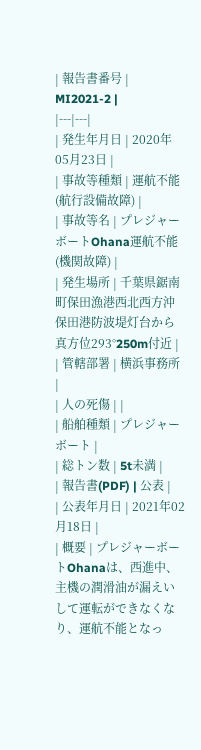| 報告書番号 | MI2021-2 |
|---|---|
| 発生年月日 | 2020年05月23日 |
| 事故等種類 | 運航不能(航行設備故障) |
| 事故等名 | プレジャーボートOhana運航不能(機関故障) |
| 発生場所 | 千葉県鋸南町保田漁港西北西方沖 保田港防波堤灯台から真方位293°250m付近 |
| 管轄部署 | 横浜事務所 |
| 人の死傷 | |
| 船舶種類 | プレジャーボート |
| 総トン数 | 5t未満 |
| 報告書(PDF) | 公表 |
| 公表年月日 | 2021年02月18日 |
| 概要 | プレジャーボートOhanaは、西進中、主機の潤滑油が漏えいして運転ができなくなり、運航不能となっ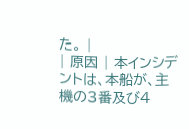た。 |
| 原因 | 本インシデントは、本船が、主機の3番及び4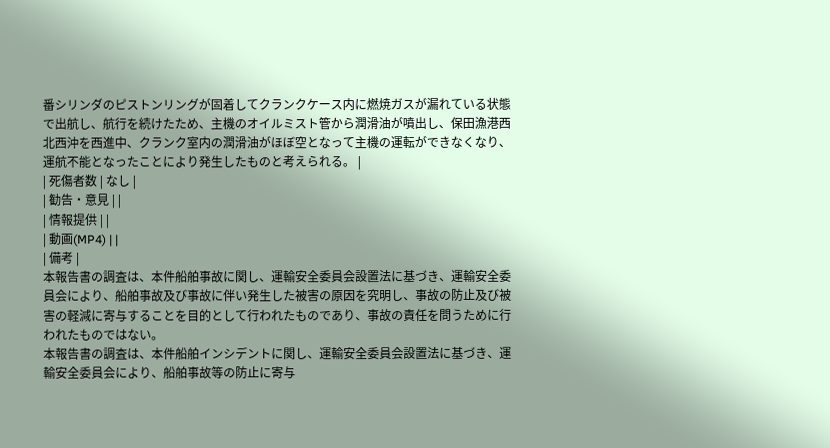番シリンダのピストンリングが固着してクランクケース内に燃焼ガスが漏れている状態で出航し、航行を続けたため、主機のオイルミスト管から潤滑油が噴出し、保田漁港西北西沖を西進中、クランク室内の潤滑油がほぼ空となって主機の運転ができなくなり、運航不能となったことにより発生したものと考えられる。 |
| 死傷者数 | なし |
| 勧告・意見 | |
| 情報提供 | |
| 動画(MP4) | |
| 備考 |
本報告書の調査は、本件船舶事故に関し、運輸安全委員会設置法に基づき、運輸安全委員会により、船舶事故及び事故に伴い発生した被害の原因を究明し、事故の防止及び被害の軽減に寄与することを目的として行われたものであり、事故の責任を問うために行われたものではない。
本報告書の調査は、本件船舶インシデントに関し、運輸安全委員会設置法に基づき、運輸安全委員会により、船舶事故等の防止に寄与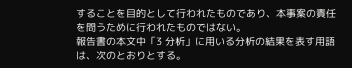することを目的として行われたものであり、本事案の責任を問うために行われたものではない。
報告書の本文中「3 分析」に用いる分析の結果を表す用語は、次のとおりとする。